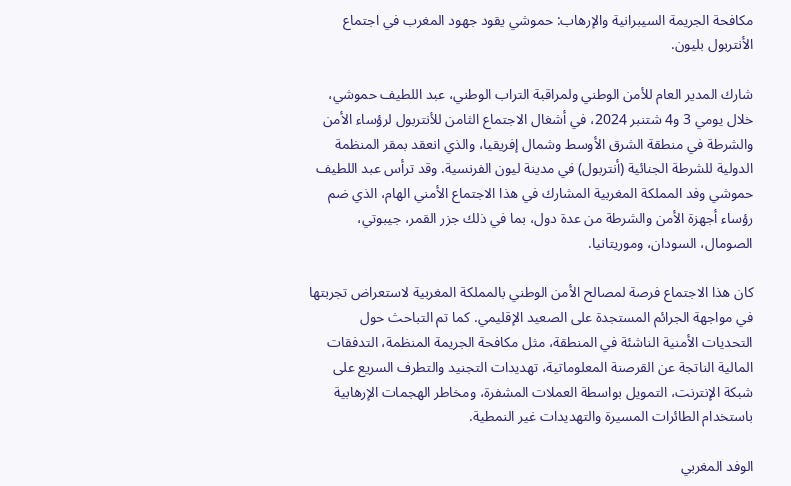مكافحة الجريمة السيبرانية والإرهاب: حموشي يقود جهود المغرب في اجتماع الأنتربول بليون.

شارك المدير العام للأمن الوطني ولمراقبة التراب الوطني، عبد اللطيف حموشي، خلال يومي 3 و4 شتنبر 2024، في أشغال الاجتماع الثامن للأنتربول لرؤساء الأمن والشرطة في منطقة الشرق الأوسط وشمال إفريقيا، والذي انعقد بمقر المنظمة الدولية للشرطة الجنائية (أنتربول) في مدينة ليون الفرنسية. وقد ترأس عبد اللطيف حموشي وفد المملكة المغربية المشارك في هذا الاجتماع الأمني الهام، الذي ضم رؤساء أجهزة الأمن والشرطة من عدة دول، بما في ذلك جزر القمر، جيبوتي، الصومال، السودان، وموريتانيا.

كان هذا الاجتماع فرصة لمصالح الأمن الوطني بالمملكة المغربية لاستعراض تجربتها في مواجهة الجرائم المستجدة على الصعيد الإقليمي. كما تم التباحث حول التحديات الأمنية الناشئة في المنطقة، مثل مكافحة الجريمة المنظمة، التدفقات المالية الناتجة عن القرصنة المعلوماتية، تهديدات التجنيد والتطرف السريع على شبكة الإنترنت، التمويل بواسطة العملات المشفرة، ومخاطر الهجمات الإرهابية باستخدام الطائرات المسيرة والتهديدات غير النمطية.

الوفد المغربي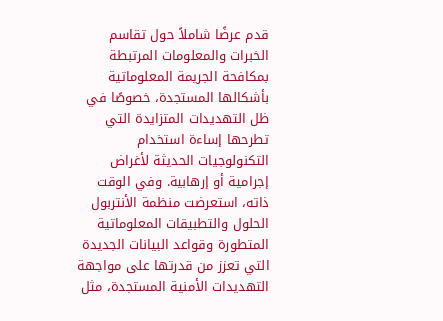قدم عرضًا شاملاً حول تقاسم الخبرات والمعلومات المرتبطة بمكافحة الجريمة المعلوماتية بأشكالها المستجدة، خصوصًا في ظل التهديدات المتزايدة التي تطرحها إساءة استخدام التكنولوجيات الحديثة لأغراض إجرامية أو إرهابية. وفي الوقت ذاته، استعرضت منظمة الأنتربول الحلول والتطبيقات المعلوماتية المتطورة وقواعد البيانات الجديدة التي تعزز من قدرتها على مواجهة التهديدات الأمنية المستجدة، مثل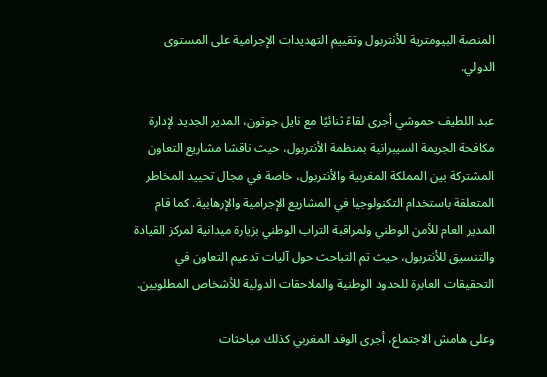المنصة البيومترية للأنتربول وتقييم التهديدات الإجرامية على المستوى الدولي.

عبد اللطيف حموشي أجرى لقاءً ثنائيًا مع نايل جوتون، المدير الجديد لإدارة مكافحة الجريمة السيبرانية بمنظمة الأنتربول، حيث ناقشا مشاريع التعاون المشتركة بين المملكة المغربية والأنتربول، خاصة في مجال تحييد المخاطر المتعلقة باستخدام التكنولوجيا في المشاريع الإجرامية والإرهابية. كما قام المدير العام للأمن الوطني ولمراقبة التراب الوطني بزيارة ميدانية لمركز القيادة والتنسيق للأنتربول، حيث تم التباحث حول آليات تدعيم التعاون في التحقيقات العابرة للحدود الوطنية والملاحقات الدولية للأشخاص المطلوبين.

وعلى هامش الاجتماع، أجرى الوفد المغربي كذلك مباحثات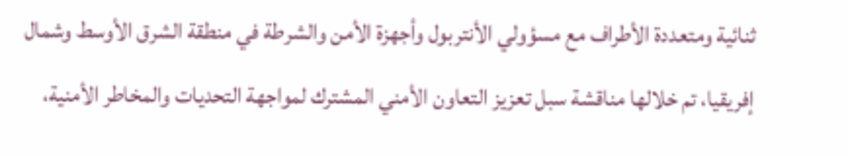ثنائية ومتعددة الأطراف مع مسؤولي الأنتربول وأجهزة الأمن والشرطة في منطقة الشرق الأوسط وشمال إفريقيا، تم خلالها مناقشة سبل تعزيز التعاون الأمني المشترك لمواجهة التحديات والمخاطر الأمنية،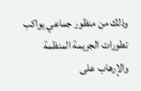وذلك من منظور جماعي يواكب تطورات الجريمة المنظمة والإرهاب على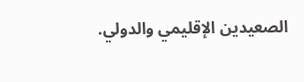الصعيدين الإقليمي والدولي.